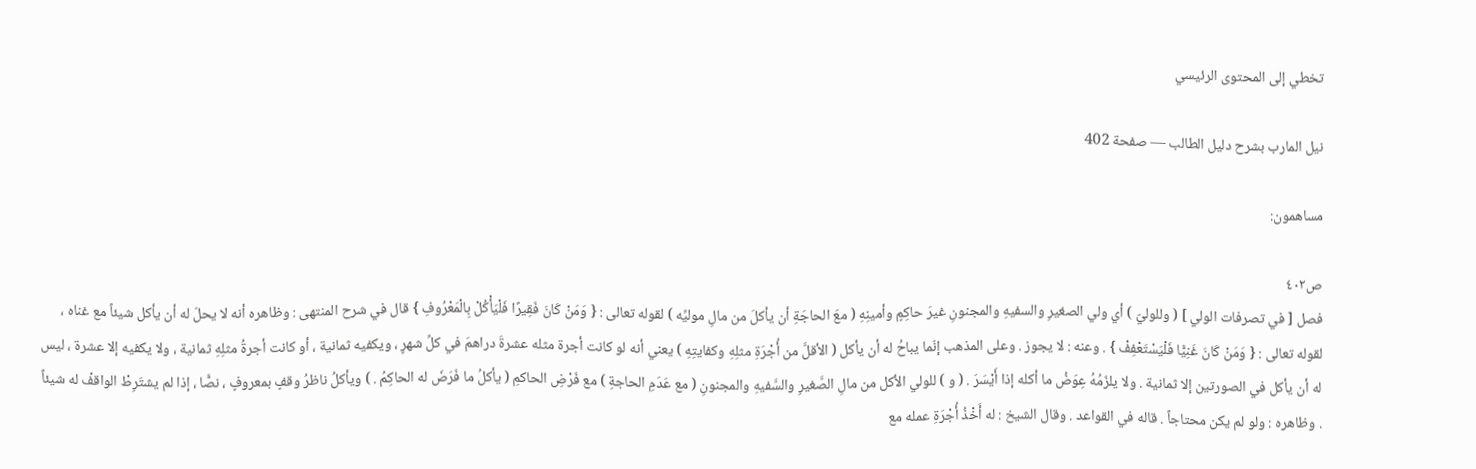تخطي إلى المحتوى الرئيسي

نيل المارب بشرح دليل الطالب — صفحة 402

مساهمون:

ص٤٠٢
فصل [ في تصرفات الولي ] ( وللوليّ ) أي ولي الصغيرِ والسفيهِ والمجنونِ غيرَ حاكِمٍ وأمينِهِ ( معَ الحاجَةِ أن يأكلَ من مالِ موليِّه ) لقوله تعالى : { وَمَنْ كَانَ فَقِيرًا فَلْيَأْكُلْ بِالْمَعْرُوفِ } قال في شرح المنتهى : وظاهره أنه لا يحلّ له أن يأكل شيئاً مع غناه ، لقوله تعالى : { وَمَنْ كَانَ غَنِيًّا فَلْيَسْتَعْفِفْ } . وعنه : لا يجوز . وعلى المذهب إنّما يباحُ له أن يأكل ( الأقلَّ من أُجْرَةِ مثلِهِ وكفايتِهِ ) يعني أنه لو كانت أجرة مثله عشرةَ دراهمَ في كلِّ شهرٍ ، ويكفيه ثمانية ، أو كانت أجرةُ مثلِهِ ثمانية ، ولا يكفيه إلا عشرة ، ليس له أن يأكل في الصورتين إلا ثمانية . ولا يلزَمُهُ عِوَضُ ما أكله إذا أَيْسَرَ . ( و ) للولي الأكل من مالِ الصَّغيرِ والسَّفيهِ والمجنونِ ( مع عَدَمِ الحاجةِ ) مع فَرْضِ الحاكمِ ( يأكلُ ما فَرَضَ له الحاكِمُ . ) ويأكلُ ناظرُ وقفٍ بمعروفٍ ، نصًّا ، إذا لم يشتَرِطْ الواقفْ له شيئاً . وظاهره : ولو لم يكن محتاجاً . قاله في القواعد . وقال الشيخ : له أَخْذُ أُجْرَةِ عمله مع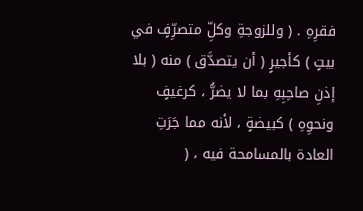فقرِهِ . ( وللزوجةِ وكلِّ متصرِّفٍ في بيتٍ ) كأجيرٍ ( أن يتصدَّق ) منه ( بلا إذنِ صاحِبِهِ بما لا يضرُّ ، كرغيفٍ ونحوِهِ ) كبيضةٍ ، لأنه مما جَرَتِ العادة بالمسامحة فيه ، (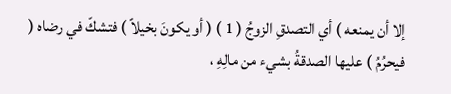إلا أن يمنعه ) أي التصدقِ الزوجُ ( 1 ) ( أو يكونَ بخيلاً ) فتشكّ في رضاه ( فيحرُمُ ) عليها الصدقةُ بشيء من مالِهِ ،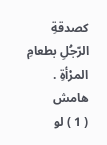كصدقةِ الرّجُلِ بطعامِ المرْأةِ .
هامش
( 1 ) لو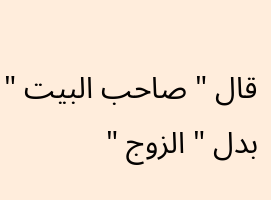قال " صاحب البيت " بدل " الزوج "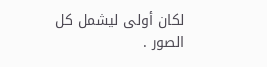لكان أولى ليشمل كل الصور .